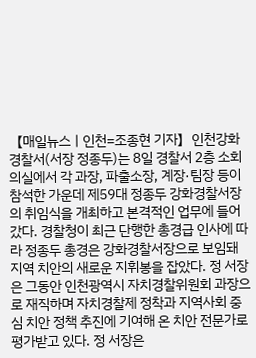【매일뉴스ㅣ인천=조종현 기자】인천강화경찰서(서장 정종두)는 8일 경찰서 2층 소회의실에서 각 과장, 파출소장, 계장·팀장 등이 참석한 가운데 제59대 정종두 강화경찰서장의 취임식을 개최하고 본격적인 업무에 들어갔다. 경찰청이 최근 단행한 총경급 인사에 따라 정종두 총경은 강화경찰서장으로 보임돼 지역 치안의 새로운 지휘봉을 잡았다. 정 서장은 그동안 인천광역시 자치경찰위원회 과장으로 재직하며 자치경찰제 정착과 지역사회 중심 치안 정책 추진에 기여해 온 치안 전문가로 평가받고 있다. 정 서장은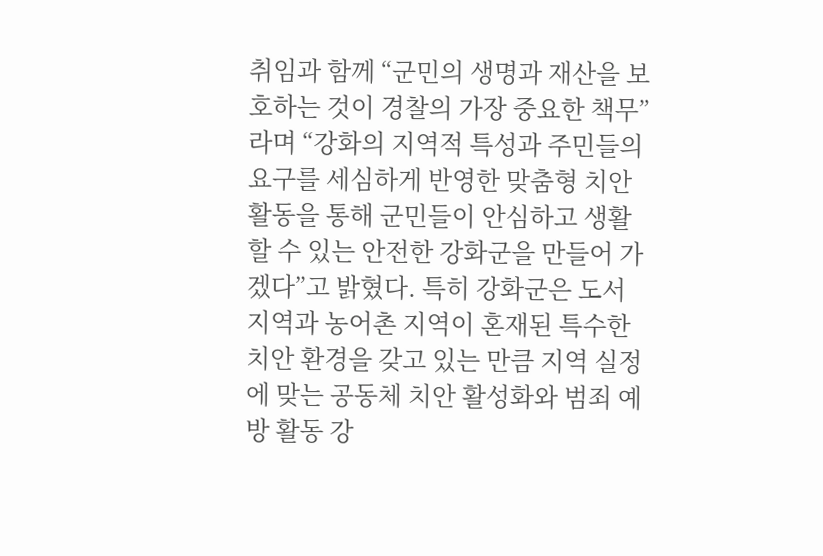취임과 함께 “군민의 생명과 재산을 보호하는 것이 경찰의 가장 중요한 책무”라며 “강화의 지역적 특성과 주민들의 요구를 세심하게 반영한 맞춤형 치안 활동을 통해 군민들이 안심하고 생활할 수 있는 안전한 강화군을 만들어 가겠다”고 밝혔다. 특히 강화군은 도서 지역과 농어촌 지역이 혼재된 특수한 치안 환경을 갖고 있는 만큼 지역 실정에 맞는 공동체 치안 활성화와 범죄 예방 활동 강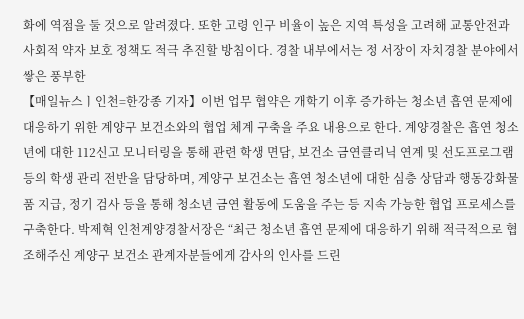화에 역점을 둘 것으로 알려졌다. 또한 고령 인구 비율이 높은 지역 특성을 고려해 교통안전과 사회적 약자 보호 정책도 적극 추진할 방침이다. 경찰 내부에서는 정 서장이 자치경찰 분야에서 쌓은 풍부한
【매일뉴스ㅣ인천=한강종 기자】이번 업무 협약은 개학기 이후 증가하는 청소년 흡연 문제에 대응하기 위한 계양구 보건소와의 협업 체계 구축을 주요 내용으로 한다. 계양경찰은 흡연 청소년에 대한 112신고 모니터링을 통해 관련 학생 면담, 보건소 금연클리닉 연계 및 선도프로그램 등의 학생 관리 전반을 담당하며, 계양구 보건소는 흡연 청소년에 대한 심층 상담과 행동강화물품 지급, 정기 검사 등을 통해 청소년 금연 활동에 도움을 주는 등 지속 가능한 협업 프로세스를 구축한다. 박제혁 인천계양경찰서장은 “최근 청소년 흡연 문제에 대응하기 위해 적극적으로 협조해주신 계양구 보건소 관계자분들에게 감사의 인사를 드린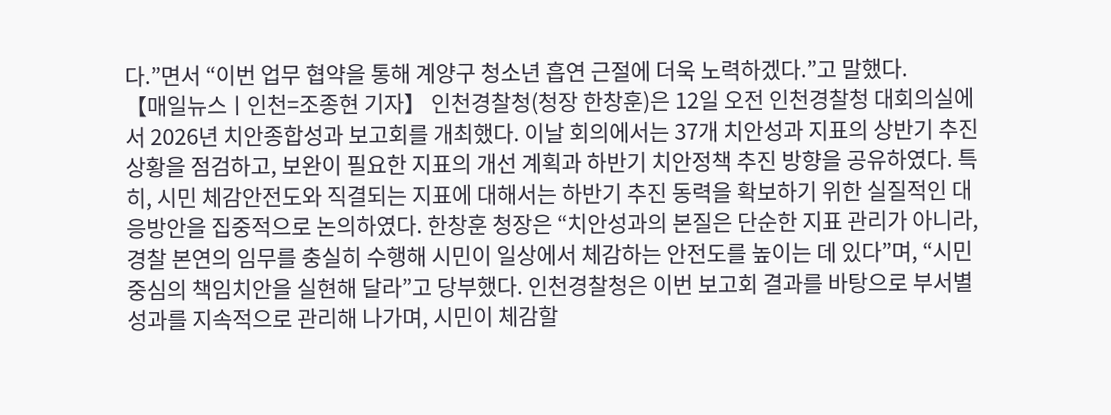다.”면서 “이번 업무 협약을 통해 계양구 청소년 흡연 근절에 더욱 노력하겠다.”고 말했다.
【매일뉴스ㅣ인천=조종현 기자】 인천경찰청(청장 한창훈)은 12일 오전 인천경찰청 대회의실에서 2026년 치안종합성과 보고회를 개최했다. 이날 회의에서는 37개 치안성과 지표의 상반기 추진 상황을 점검하고, 보완이 필요한 지표의 개선 계획과 하반기 치안정책 추진 방향을 공유하였다. 특히, 시민 체감안전도와 직결되는 지표에 대해서는 하반기 추진 동력을 확보하기 위한 실질적인 대응방안을 집중적으로 논의하였다. 한창훈 청장은 “치안성과의 본질은 단순한 지표 관리가 아니라, 경찰 본연의 임무를 충실히 수행해 시민이 일상에서 체감하는 안전도를 높이는 데 있다”며, “시민 중심의 책임치안을 실현해 달라”고 당부했다. 인천경찰청은 이번 보고회 결과를 바탕으로 부서별 성과를 지속적으로 관리해 나가며, 시민이 체감할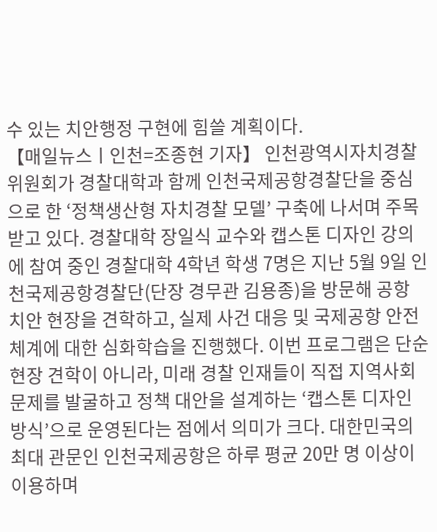수 있는 치안행정 구현에 힘쓸 계획이다.
【매일뉴스ㅣ인천=조종현 기자】 인천광역시자치경찰위원회가 경찰대학과 함께 인천국제공항경찰단을 중심으로 한 ‘정책생산형 자치경찰 모델’ 구축에 나서며 주목받고 있다. 경찰대학 장일식 교수와 캡스톤 디자인 강의에 참여 중인 경찰대학 4학년 학생 7명은 지난 5월 9일 인천국제공항경찰단(단장 경무관 김용종)을 방문해 공항 치안 현장을 견학하고, 실제 사건 대응 및 국제공항 안전체계에 대한 심화학습을 진행했다. 이번 프로그램은 단순 현장 견학이 아니라, 미래 경찰 인재들이 직접 지역사회 문제를 발굴하고 정책 대안을 설계하는 ‘캡스톤 디자인 방식’으로 운영된다는 점에서 의미가 크다. 대한민국의 최대 관문인 인천국제공항은 하루 평균 20만 명 이상이 이용하며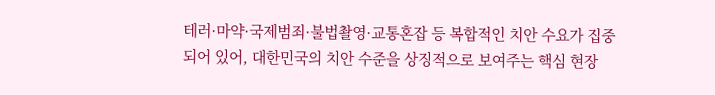테러·마약·국제범죄·불법촬영·교통혼잡 등 복합적인 치안 수요가 집중되어 있어, 대한민국의 치안 수준을 상징적으로 보여주는 핵심 현장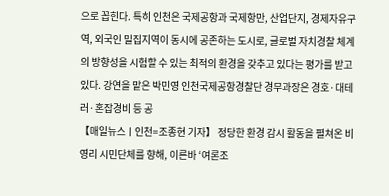으로 꼽힌다. 특히 인천은 국제공항과 국제항만, 산업단지, 경제자유구역, 외국인 밀집지역이 동시에 공존하는 도시로, 글로벌 자치경찰 체계의 방향성을 시험할 수 있는 최적의 환경을 갖추고 있다는 평가를 받고 있다. 강연을 맡은 박민영 인천국제공항경찰단 경무과장은 경호·대테러·혼잡경비 등 공
【매일뉴스ㅣ인천=조종현 기자】 정당한 환경 감시 활동을 펼쳐온 비영리 시민단체를 향해, 이른바 ‘여론조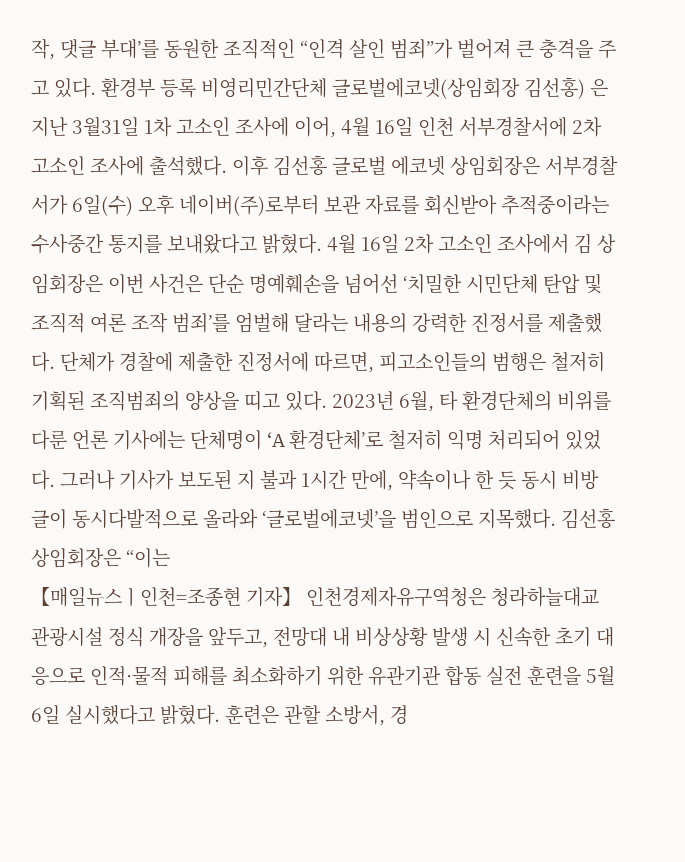작, 댓글 부대’를 동원한 조직적인 “인격 살인 범죄”가 벌어져 큰 충격을 주고 있다. 환경부 등록 비영리민간단체 글로벌에코넷(상임회장 김선홍) 은 지난 3월31일 1차 고소인 조사에 이어, 4월 16일 인천 서부경찰서에 2차 고소인 조사에 출석했다. 이후 김선홍 글로벌 에코넷 상임회장은 서부경찰서가 6일(수) 오후 네이버(주)로부터 보관 자료를 회신받아 추적중이라는 수사중간 통지를 보내왔다고 밝혔다. 4월 16일 2차 고소인 조사에서 김 상임회장은 이번 사건은 단순 명예훼손을 넘어선 ‘치밀한 시민단체 탄압 및 조직적 여론 조작 범죄’를 엄벌해 달라는 내용의 강력한 진정서를 제출했다. 단체가 경찰에 제출한 진정서에 따르면, 피고소인들의 범행은 철저히 기획된 조직범죄의 양상을 띠고 있다. 2023년 6월, 타 환경단체의 비위를 다룬 언론 기사에는 단체명이 ‘A 환경단체’로 철저히 익명 처리되어 있었다. 그러나 기사가 보도된 지 불과 1시간 만에, 약속이나 한 듯 동시 비방 글이 동시다발적으로 올라와 ‘글로벌에코넷’을 범인으로 지목했다. 김선홍 상임회장은 “이는
【매일뉴스ㅣ인천=조종현 기자】 인천경제자유구역청은 청라하늘대교 관광시설 정식 개장을 앞두고, 전망대 내 비상상황 발생 시 신속한 초기 대응으로 인적·물적 피해를 최소화하기 위한 유관기관 합동 실전 훈련을 5월 6일 실시했다고 밝혔다. 훈련은 관할 소방서, 경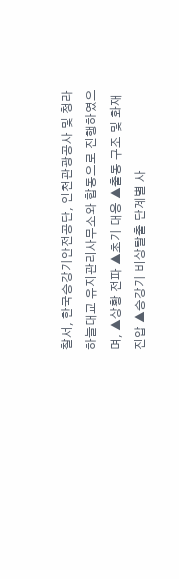찰서, 한국승강기안전공단, 인천관광공사 및 청라하늘대교 유지관리사무소와 합동으로 진행하였으며, ▲상황 전파 ▲초기 대응 ▲출동 구조 및 화재 진압 ▲승강기 비상탈출 단계별 사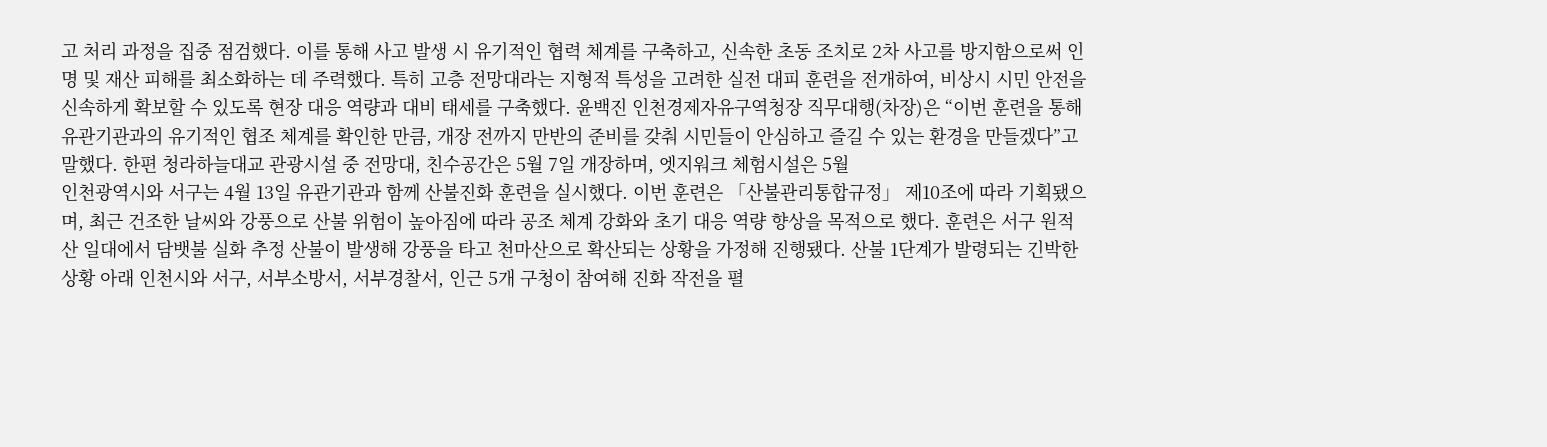고 처리 과정을 집중 점검했다. 이를 통해 사고 발생 시 유기적인 협력 체계를 구축하고, 신속한 초동 조치로 2차 사고를 방지함으로써 인명 및 재산 피해를 최소화하는 데 주력했다. 특히 고층 전망대라는 지형적 특성을 고려한 실전 대피 훈련을 전개하여, 비상시 시민 안전을 신속하게 확보할 수 있도록 현장 대응 역량과 대비 태세를 구축했다. 윤백진 인천경제자유구역청장 직무대행(차장)은 “이번 훈련을 통해 유관기관과의 유기적인 협조 체계를 확인한 만큼, 개장 전까지 만반의 준비를 갖춰 시민들이 안심하고 즐길 수 있는 환경을 만들겠다”고 말했다. 한편 청라하늘대교 관광시설 중 전망대, 친수공간은 5월 7일 개장하며, 엣지워크 체험시설은 5월
인천광역시와 서구는 4월 13일 유관기관과 함께 산불진화 훈련을 실시했다. 이번 훈련은 「산불관리통합규정」 제10조에 따라 기획됐으며, 최근 건조한 날씨와 강풍으로 산불 위험이 높아짐에 따라 공조 체계 강화와 초기 대응 역량 향상을 목적으로 했다. 훈련은 서구 원적산 일대에서 담뱃불 실화 추정 산불이 발생해 강풍을 타고 천마산으로 확산되는 상황을 가정해 진행됐다. 산불 1단계가 발령되는 긴박한 상황 아래 인천시와 서구, 서부소방서, 서부경찰서, 인근 5개 구청이 참여해 진화 작전을 펼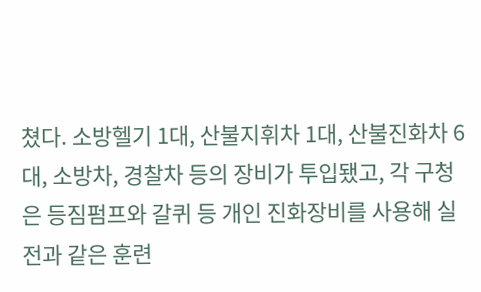쳤다. 소방헬기 1대, 산불지휘차 1대, 산불진화차 6대, 소방차, 경찰차 등의 장비가 투입됐고, 각 구청은 등짐펌프와 갈퀴 등 개인 진화장비를 사용해 실전과 같은 훈련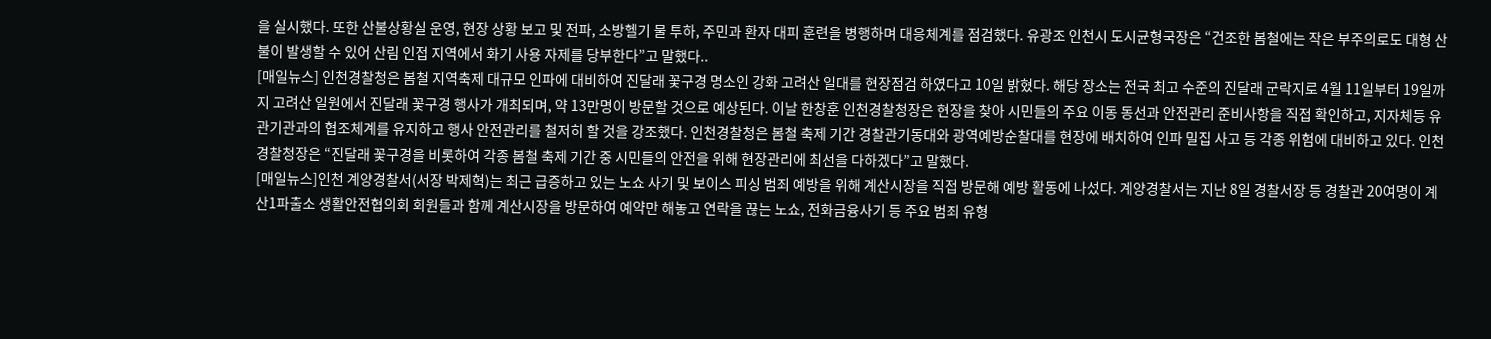을 실시했다. 또한 산불상황실 운영, 현장 상황 보고 및 전파, 소방헬기 물 투하, 주민과 환자 대피 훈련을 병행하며 대응체계를 점검했다. 유광조 인천시 도시균형국장은 “건조한 봄철에는 작은 부주의로도 대형 산불이 발생할 수 있어 산림 인접 지역에서 화기 사용 자제를 당부한다”고 말했다..
[매일뉴스] 인천경찰청은 봄철 지역축제 대규모 인파에 대비하여 진달래 꽃구경 명소인 강화 고려산 일대를 현장점검 하였다고 10일 밝혔다. 해당 장소는 전국 최고 수준의 진달래 군락지로 4월 11일부터 19일까지 고려산 일원에서 진달래 꽃구경 행사가 개최되며, 약 13만명이 방문할 것으로 예상된다. 이날 한창훈 인천경찰청장은 현장을 찾아 시민들의 주요 이동 동선과 안전관리 준비사항을 직접 확인하고, 지자체등 유관기관과의 협조체계를 유지하고 행사 안전관리를 철저히 할 것을 강조했다. 인천경찰청은 봄철 축제 기간 경찰관기동대와 광역예방순찰대를 현장에 배치하여 인파 밀집 사고 등 각종 위험에 대비하고 있다. 인천경찰청장은 “진달래 꽃구경을 비롯하여 각종 봄철 축제 기간 중 시민들의 안전을 위해 현장관리에 최선을 다하겠다”고 말했다.
[매일뉴스]인천 계양경찰서(서장 박제혁)는 최근 급증하고 있는 노쇼 사기 및 보이스 피싱 범죄 예방을 위해 계산시장을 직접 방문해 예방 활동에 나섰다. 계양경찰서는 지난 8일 경찰서장 등 경찰관 20여명이 계산1파출소 생활안전협의회 회원들과 함께 계산시장을 방문하여 예약만 해놓고 연락을 끊는 노쇼, 전화금융사기 등 주요 범죄 유형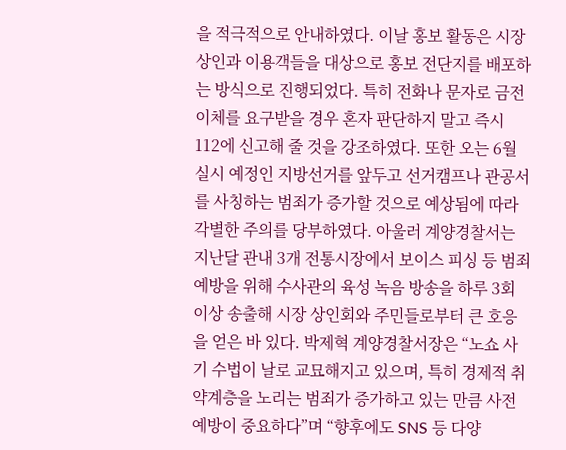을 적극적으로 안내하였다. 이날 홍보 활동은 시장 상인과 이용객들을 대상으로 홍보 전단지를 배포하는 방식으로 진행되었다. 특히 전화나 문자로 금전 이체를 요구받을 경우 혼자 판단하지 말고 즉시 112에 신고해 줄 것을 강조하였다. 또한 오는 6월 실시 예정인 지방선거를 앞두고 선거캠프나 관공서를 사칭하는 범죄가 증가할 것으로 예상됨에 따라 각별한 주의를 당부하였다. 아울러 계양경찰서는 지난달 관내 3개 전통시장에서 보이스 피싱 등 범죄 예방을 위해 수사관의 육성 녹음 방송을 하루 3회 이상 송출해 시장 상인회와 주민들로부터 큰 호응을 얻은 바 있다. 박제혁 계양경찰서장은 “노쇼 사기 수법이 날로 교묘해지고 있으며, 특히 경제적 취약계층을 노리는 범죄가 증가하고 있는 만큼 사전 예방이 중요하다”며 “향후에도 SNS 등 다양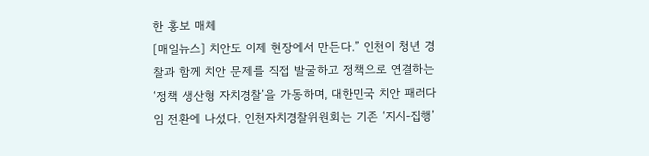한 홍보 매체
[매일뉴스] 치안도 이제 현장에서 만든다.” 인천이 청년 경찰과 함께 치안 문제를 직접 발굴하고 정책으로 연결하는 ‘정책 생산형 자치경찰’을 가동하며, 대한민국 치안 패러다임 전환에 나섰다. 인천자치경찰위원회는 기존 ‘지시-집행’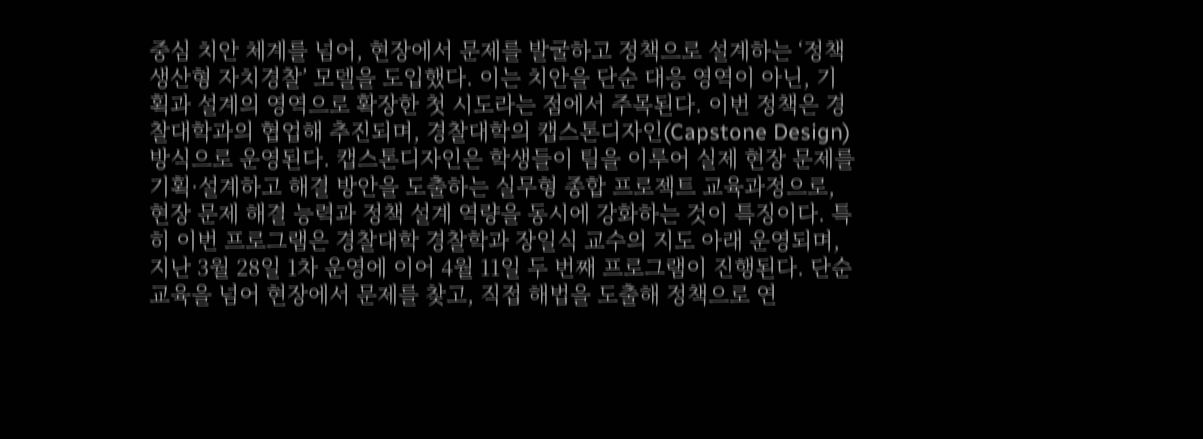중심 치안 체계를 넘어, 현장에서 문제를 발굴하고 정책으로 설계하는 ‘정책 생산형 자치경찰’ 모델을 도입했다. 이는 치안을 단순 대응 영역이 아닌, 기획과 설계의 영역으로 확장한 첫 시도라는 점에서 주목된다. 이번 정책은 경찰대학과의 협업해 추진되며, 경찰대학의 캡스톤디자인(Capstone Design) 방식으로 운영된다. 캡스톤디자인은 학생들이 팀을 이루어 실제 현장 문제를 기획·설계하고 해결 방안을 도출하는 실무형 종합 프로젝트 교육과정으로, 현장 문제 해결 능력과 정책 설계 역량을 동시에 강화하는 것이 특징이다. 특히 이번 프로그램은 경찰대학 경찰학과 장일식 교수의 지도 아래 운영되며, 지난 3월 28일 1차 운영에 이어 4월 11일 두 번째 프로그램이 진행된다. 단순 교육을 넘어 현장에서 문제를 찾고, 직접 해법을 도출해 정책으로 연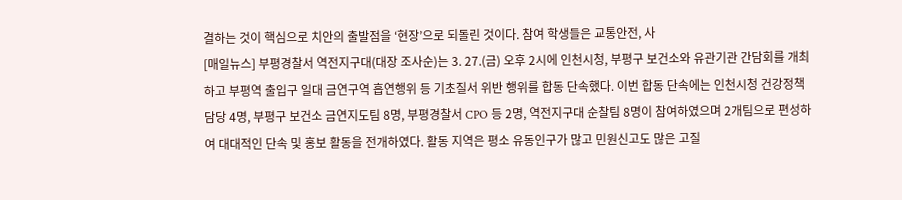결하는 것이 핵심으로 치안의 출발점을 ‘현장’으로 되돌린 것이다. 참여 학생들은 교통안전, 사
[매일뉴스] 부평경찰서 역전지구대(대장 조사순)는 3. 27.(금) 오후 2시에 인천시청, 부평구 보건소와 유관기관 간담회를 개최하고 부평역 출입구 일대 금연구역 흡연행위 등 기초질서 위반 행위를 합동 단속했다. 이번 합동 단속에는 인천시청 건강정책담당 4명, 부평구 보건소 금연지도팀 8명, 부평경찰서 CPO 등 2명, 역전지구대 순찰팀 8명이 참여하였으며 2개팀으로 편성하여 대대적인 단속 및 홍보 활동을 전개하였다. 활동 지역은 평소 유동인구가 많고 민원신고도 많은 고질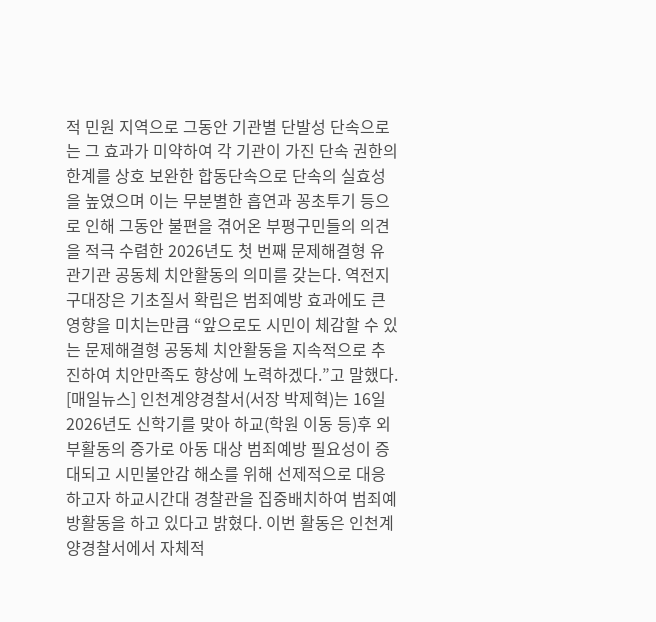적 민원 지역으로 그동안 기관별 단발성 단속으로는 그 효과가 미약하여 각 기관이 가진 단속 권한의 한계를 상호 보완한 합동단속으로 단속의 실효성을 높였으며 이는 무분별한 흡연과 꽁초투기 등으로 인해 그동안 불편을 겪어온 부평구민들의 의견을 적극 수렴한 2026년도 첫 번째 문제해결형 유관기관 공동체 치안활동의 의미를 갖는다. 역전지구대장은 기초질서 확립은 범죄예방 효과에도 큰 영향을 미치는만큼 “앞으로도 시민이 체감할 수 있는 문제해결형 공동체 치안활동을 지속적으로 추진하여 치안만족도 향상에 노력하겠다.”고 말했다.
[매일뉴스] 인천계양경찰서(서장 박제혁)는 16일 2026년도 신학기를 맞아 하교(학원 이동 등)후 외부활동의 증가로 아동 대상 범죄예방 필요성이 증대되고 시민불안감 해소를 위해 선제적으로 대응하고자 하교시간대 경찰관을 집중배치하여 범죄예방활동을 하고 있다고 밝혔다. 이번 활동은 인천계양경찰서에서 자체적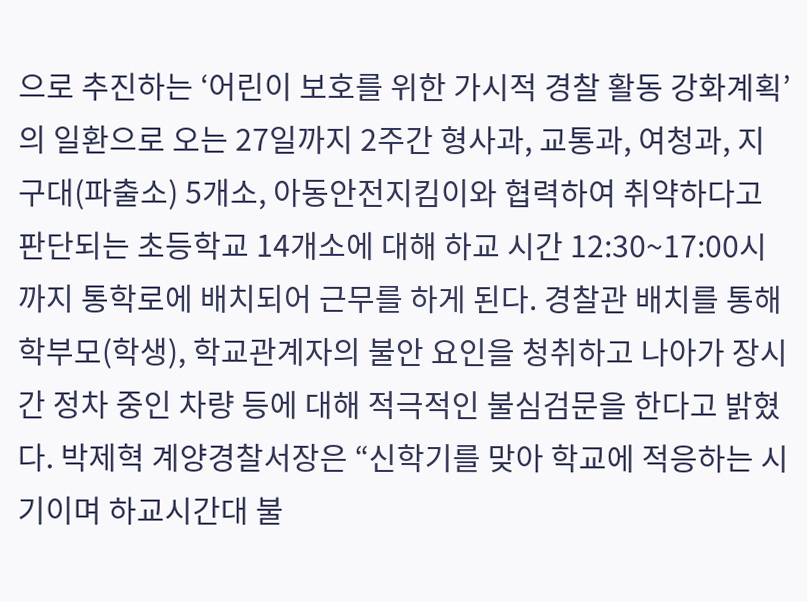으로 추진하는 ‘어린이 보호를 위한 가시적 경찰 활동 강화계획’의 일환으로 오는 27일까지 2주간 형사과, 교통과, 여청과, 지구대(파출소) 5개소, 아동안전지킴이와 협력하여 취약하다고 판단되는 초등학교 14개소에 대해 하교 시간 12:30~17:00시까지 통학로에 배치되어 근무를 하게 된다. 경찰관 배치를 통해 학부모(학생), 학교관계자의 불안 요인을 청취하고 나아가 장시간 정차 중인 차량 등에 대해 적극적인 불심검문을 한다고 밝혔다. 박제혁 계양경찰서장은 “신학기를 맞아 학교에 적응하는 시기이며 하교시간대 불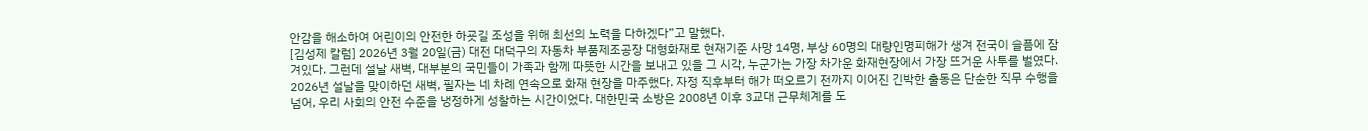안감을 해소하여 어린이의 안전한 하굣길 조성을 위해 최선의 노력을 다하겠다”고 말했다.
[김성제 칼럼] 2026년 3월 20일(금) 대전 대덕구의 자동차 부품제조공장 대형화재로 현재기준 사망 14명, 부상 60명의 대량인명피해가 생겨 전국이 슬픔에 잠겨있다. 그런데 설날 새벽, 대부분의 국민들이 가족과 함께 따뜻한 시간을 보내고 있을 그 시각, 누군가는 가장 차가운 화재현장에서 가장 뜨거운 사투를 벌였다. 2026년 설날을 맞이하던 새벽, 필자는 네 차례 연속으로 화재 현장을 마주했다. 자정 직후부터 해가 떠오르기 전까지 이어진 긴박한 출동은 단순한 직무 수행을 넘어, 우리 사회의 안전 수준을 냉정하게 성찰하는 시간이었다. 대한민국 소방은 2008년 이후 3교대 근무체계를 도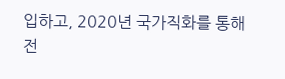입하고, 2020년 국가직화를 통해 전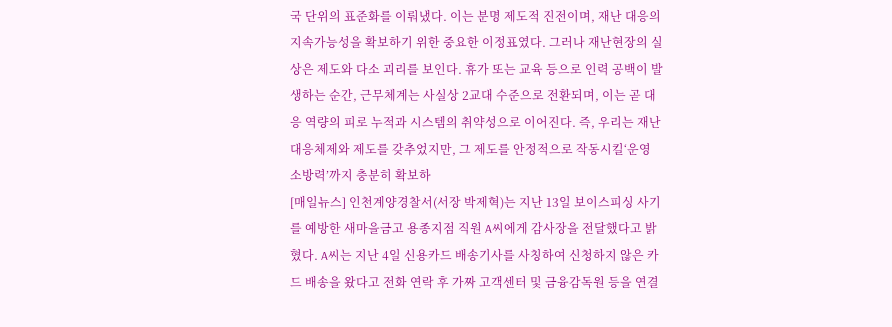국 단위의 표준화를 이뤄냈다. 이는 분명 제도적 진전이며, 재난 대응의 지속가능성을 확보하기 위한 중요한 이정표였다. 그러나 재난현장의 실상은 제도와 다소 괴리를 보인다. 휴가 또는 교육 등으로 인력 공백이 발생하는 순간, 근무체계는 사실상 2교대 수준으로 전환되며, 이는 곧 대응 역량의 피로 누적과 시스템의 취약성으로 이어진다. 즉, 우리는 재난대응체제와 제도를 갖추었지만, 그 제도를 안정적으로 작동시킬‘운영 소방력’까지 충분히 확보하
[매일뉴스] 인천계양경찰서(서장 박제혁)는 지난 13일 보이스피싱 사기를 예방한 새마을금고 용종지점 직원 A씨에게 감사장을 전달했다고 밝혔다. A씨는 지난 4일 신용카드 배송기사를 사칭하여 신청하지 않은 카드 배송을 왔다고 전화 연락 후 가짜 고객센터 및 금융감독원 등을 연결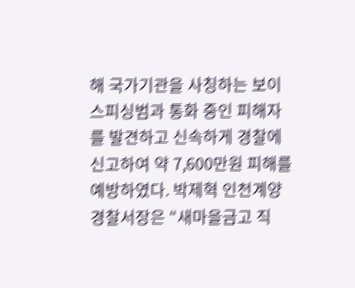해 국가기관을 사칭하는 보이스피싱범과 통화 중인 피해자를 발견하고 신속하게 경찰에 신고하여 약 7,600만원 피해를 예방하였다. 박제혁 인천계양경찰서장은 “새마을금고 직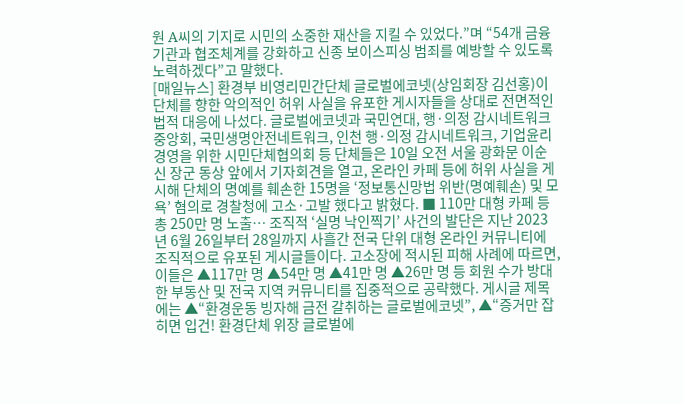원 A씨의 기지로 시민의 소중한 재산을 지킬 수 있었다.”며 “54개 금융기관과 협조체계를 강화하고 신종 보이스피싱 범죄를 예방할 수 있도록 노력하겠다”고 말했다.
[매일뉴스] 환경부 비영리민간단체 글로벌에코넷(상임회장 김선홍)이 단체를 향한 악의적인 허위 사실을 유포한 게시자들을 상대로 전면적인 법적 대응에 나섰다. 글로벌에코넷과 국민연대, 행·의정 감시네트워크 중앙회, 국민생명안전네트워크, 인천 행·의정 감시네트워크, 기업윤리 경영을 위한 시민단체협의회 등 단체들은 10일 오전 서울 광화문 이순신 장군 동상 앞에서 기자회견을 열고, 온라인 카페 등에 허위 사실을 게시해 단체의 명예를 훼손한 15명을 ‘정보통신망법 위반(명예훼손) 및 모욕’ 혐의로 경찰청에 고소·고발 했다고 밝혔다. ■ 110만 대형 카페 등 총 250만 명 노출… 조직적 ‘실명 낙인찍기’ 사건의 발단은 지난 2023년 6월 26일부터 28일까지 사흘간 전국 단위 대형 온라인 커뮤니티에 조직적으로 유포된 게시글들이다. 고소장에 적시된 피해 사례에 따르면, 이들은 ▲117만 명 ▲54만 명 ▲41만 명 ▲26만 명 등 회원 수가 방대한 부동산 및 전국 지역 커뮤니티를 집중적으로 공략했다. 게시글 제목에는 ▲“환경운동 빙자해 금전 갈취하는 글로벌에코넷”, ▲“증거만 잡히면 입건! 환경단체 위장 글로벌에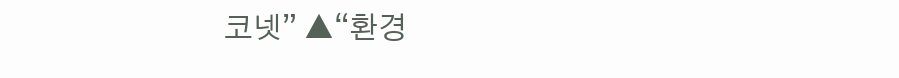코넷” ▲“환경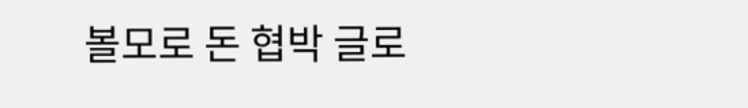볼모로 돈 협박 글로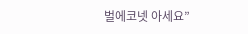벌에코넷 아세요”